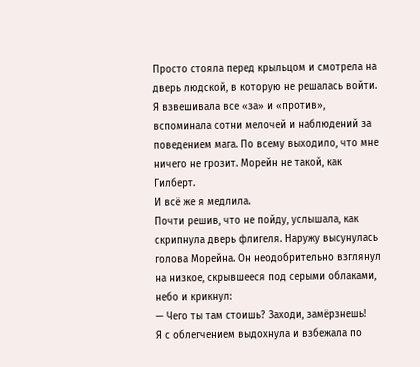Просто стояла перед крыльцом и смотрела на дверь людской, в которую не решалась войти.
Я взвешивала все «за» и «против», вспоминала сотни мелочей и наблюдений за поведением мага. По всему выходило, что мне ничего не грозит. Морейн не такой, как Гилберт.
И всё же я медлила.
Почти решив, что не пойду, услышала, как скрипнула дверь флигеля. Наружу высунулась голова Морейна. Он неодобрительно взглянул на низкое, скрывшееся под серыми облаками, небо и крикнул:
— Чего ты там стоишь? Заходи, замёрзнешь!
Я с облегчением выдохнула и взбежала по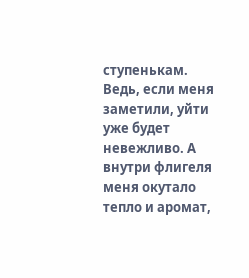ступенькам. Ведь, если меня заметили, уйти уже будет невежливо. А внутри флигеля меня окутало тепло и аромат,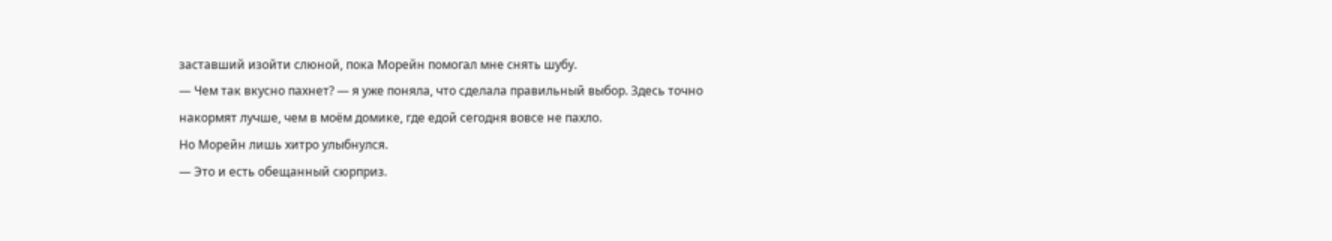заставший изойти слюной, пока Морейн помогал мне снять шубу.
— Чем так вкусно пахнет? — я уже поняла, что сделала правильный выбор. Здесь точно накормят лучше, чем в моём домике, где едой сегодня вовсе не пахло.
Но Морейн лишь хитро улыбнулся.
— Это и есть обещанный сюрприз.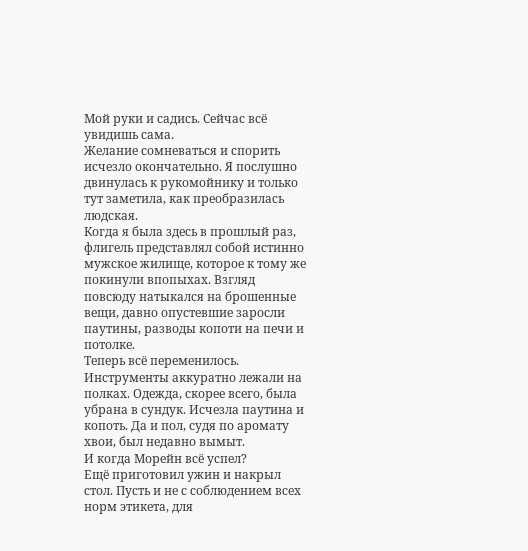Мой руки и садись. Сейчас всё увидишь сама.
Желание сомневаться и спорить исчезло окончательно. Я послушно двинулась к рукомойнику и только тут заметила, как преобразилась людская.
Когда я была здесь в прошлый раз, флигель представлял собой истинно мужское жилище, которое к тому же покинули впопыхах. Взгляд повсюду натыкался на брошенные вещи, давно опустевшие заросли паутины, разводы копоти на печи и потолке.
Теперь всё переменилось. Инструменты аккуратно лежали на полках. Одежда, скорее всего, была убрана в сундук. Исчезла паутина и копоть. Да и пол, судя по аромату хвои, был недавно вымыт.
И когда Морейн всё успел?
Ещё приготовил ужин и накрыл стол. Пусть и не с соблюдением всех норм этикета, для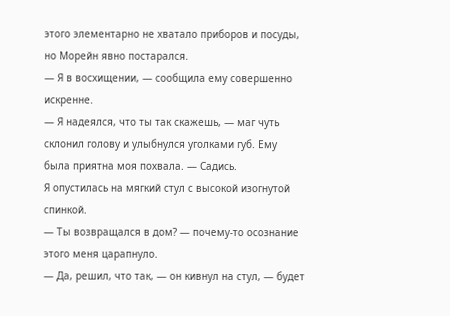этого элементарно не хватало приборов и посуды, но Морейн явно постарался.
— Я в восхищении, — сообщила ему совершенно искренне.
— Я надеялся, что ты так скажешь, — маг чуть склонил голову и улыбнулся уголками губ. Ему была приятна моя похвала. — Садись.
Я опустилась на мягкий стул с высокой изогнутой спинкой.
— Ты возвращался в дом? — почему-то осознание этого меня царапнуло.
— Да, решил, что так, — он кивнул на стул, — будет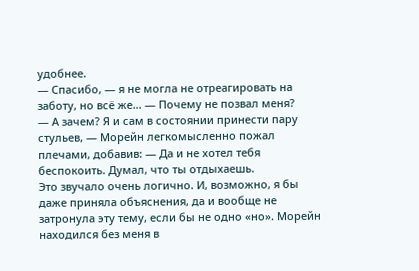удобнее.
— Спасибо, — я не могла не отреагировать на заботу, но всё же… — Почему не позвал меня?
— А зачем? Я и сам в состоянии принести пару стульев, — Морейн легкомысленно пожал плечами, добавив: — Да и не хотел тебя беспокоить. Думал, что ты отдыхаешь.
Это звучало очень логично. И, возможно, я бы даже приняла объяснения, да и вообще не затронула эту тему, если бы не одно «но». Морейн находился без меня в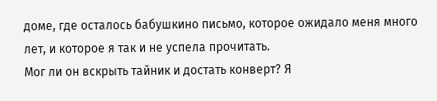доме, где осталось бабушкино письмо, которое ожидало меня много лет, и которое я так и не успела прочитать.
Мог ли он вскрыть тайник и достать конверт? Я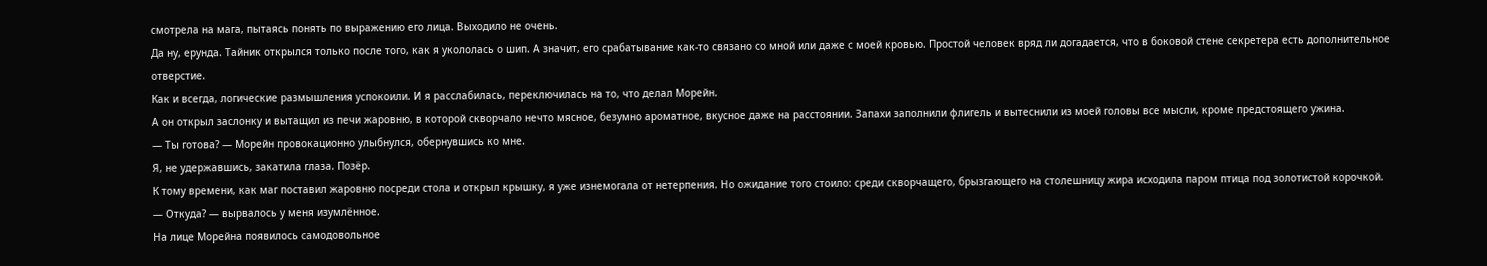смотрела на мага, пытаясь понять по выражению его лица. Выходило не очень.
Да ну, ерунда. Тайник открылся только после того, как я укололась о шип. А значит, его срабатывание как-то связано со мной или даже с моей кровью. Простой человек вряд ли догадается, что в боковой стене секретера есть дополнительное отверстие.
Как и всегда, логические размышления успокоили. И я расслабилась, переключилась на то, что делал Морейн.
А он открыл заслонку и вытащил из печи жаровню, в которой скворчало нечто мясное, безумно ароматное, вкусное даже на расстоянии. Запахи заполнили флигель и вытеснили из моей головы все мысли, кроме предстоящего ужина.
— Ты готова? — Морейн провокационно улыбнулся, обернувшись ко мне.
Я, не удержавшись, закатила глаза. Позёр.
К тому времени, как маг поставил жаровню посреди стола и открыл крышку, я уже изнемогала от нетерпения. Но ожидание того стоило: среди скворчащего, брызгающего на столешницу жира исходила паром птица под золотистой корочкой.
— Откуда? — вырвалось у меня изумлённое.
На лице Морейна появилось самодовольное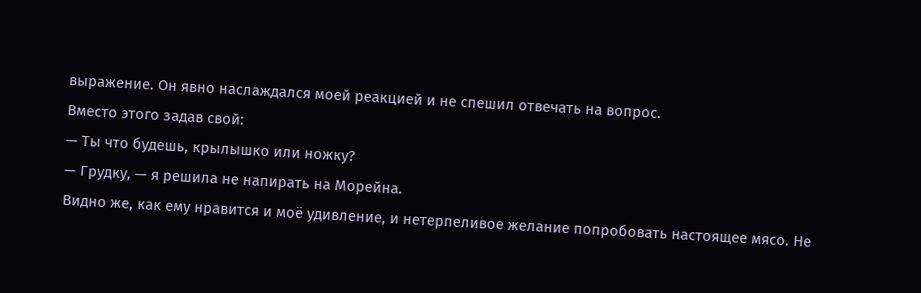выражение. Он явно наслаждался моей реакцией и не спешил отвечать на вопрос.
Вместо этого задав свой:
— Ты что будешь, крылышко или ножку?
— Грудку, — я решила не напирать на Морейна.
Видно же, как ему нравится и моё удивление, и нетерпеливое желание попробовать настоящее мясо. Не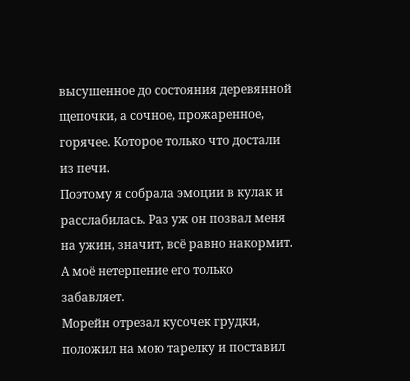высушенное до состояния деревянной щепочки, а сочное, прожаренное, горячее. Которое только что достали из печи.
Поэтому я собрала эмоции в кулак и расслабилась. Раз уж он позвал меня на ужин, значит, всё равно накормит. А моё нетерпение его только забавляет.
Морейн отрезал кусочек грудки, положил на мою тарелку и поставил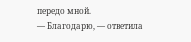передо мной.
— Благодарю, — ответила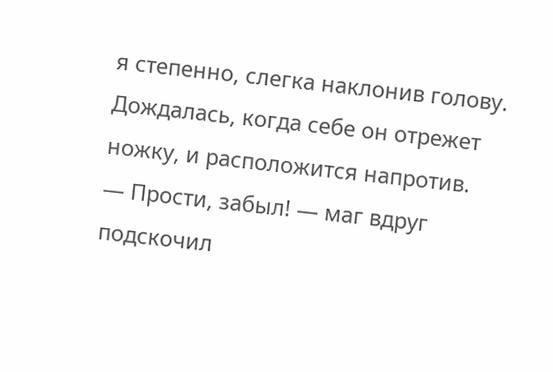я степенно, слегка наклонив голову.
Дождалась, когда себе он отрежет ножку, и расположится напротив.
— Прости, забыл! — маг вдруг подскочил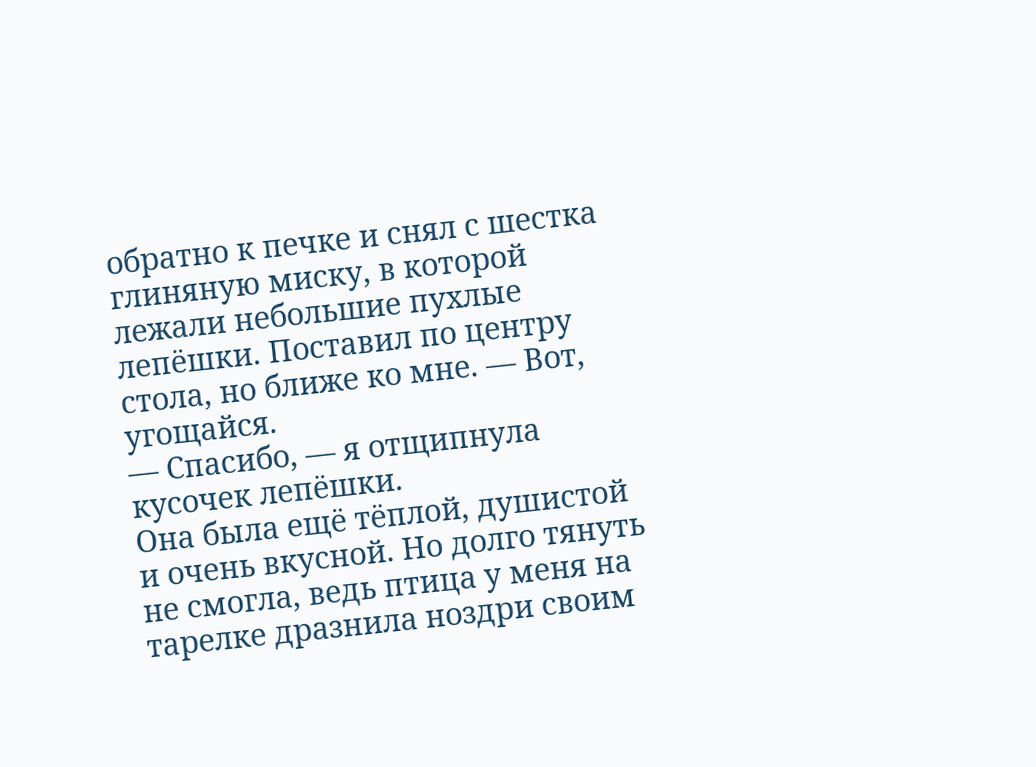обратно к печке и снял с шестка глиняную миску, в которой лежали небольшие пухлые лепёшки. Поставил по центру стола, но ближе ко мне. — Вот, угощайся.
— Спасибо, — я отщипнула кусочек лепёшки.
Она была ещё тёплой, душистой и очень вкусной. Но долго тянуть не смогла, ведь птица у меня на тарелке дразнила ноздри своим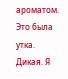ароматом.
Это была утка. Дикая. Я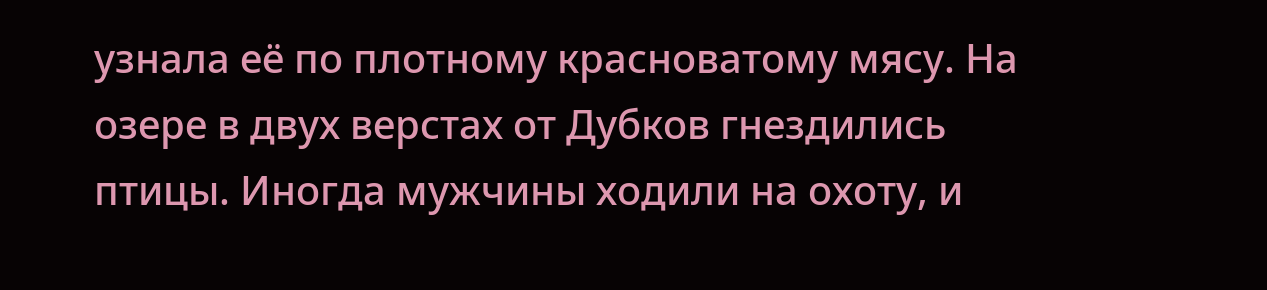узнала её по плотному красноватому мясу. На озере в двух верстах от Дубков гнездились птицы. Иногда мужчины ходили на охоту, и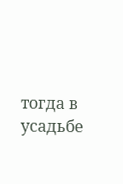тогда в усадьбе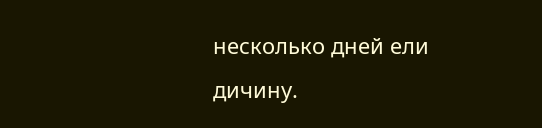несколько дней ели дичину.